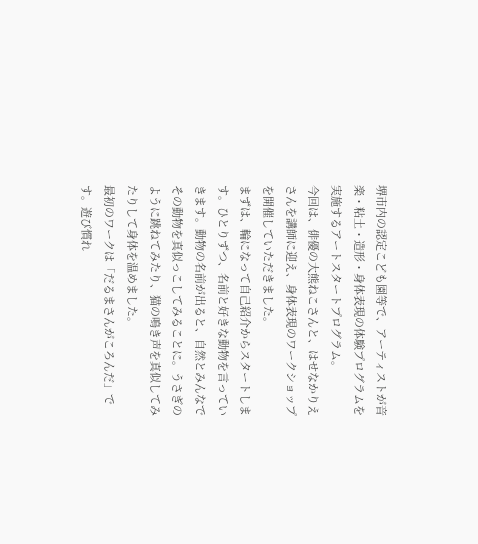堺市内の認定こども園等で、アーティストが音楽・粘土・造形・身体表現の体験プログラムを実施するアートスタートプログラム。
今回は、俳優の大熊ねこさんと、はせなかりえさんを講師に迎え、身体表現のワークショップを開催していただきました。
まずは、輪になって自己紹介からスタートします。ひとりずつ、名前と好きな動物を言っていきます。動物の名前が出ると、自然とみんなでその動物を真似っこしてみることに。うさぎのように跳ねてみたり、猫の鳴き声を真似してみたりして身体を温めました。
最初のワークは「だるまさんがころんだ」です。遊び慣れ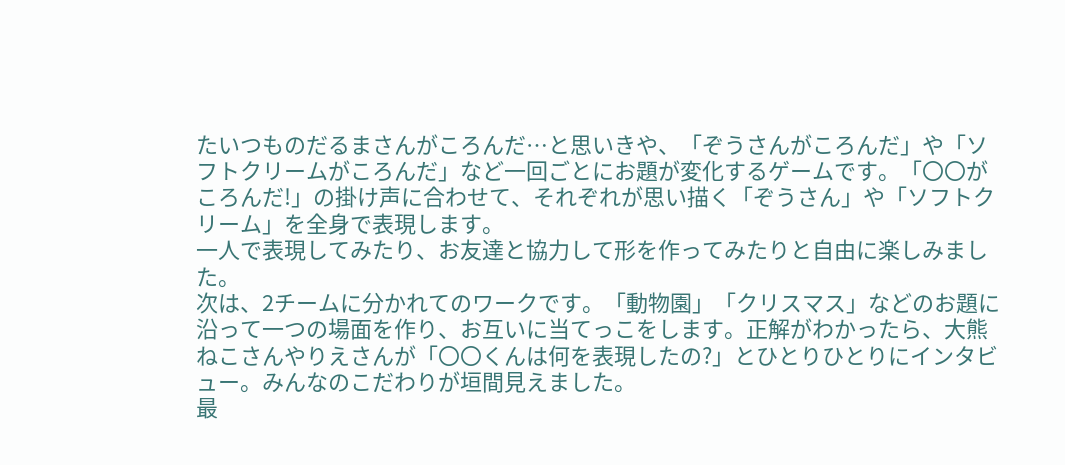たいつものだるまさんがころんだ…と思いきや、「ぞうさんがころんだ」や「ソフトクリームがころんだ」など一回ごとにお題が変化するゲームです。「〇〇がころんだ!」の掛け声に合わせて、それぞれが思い描く「ぞうさん」や「ソフトクリーム」を全身で表現します。
一人で表現してみたり、お友達と協力して形を作ってみたりと自由に楽しみました。
次は、2チームに分かれてのワークです。「動物園」「クリスマス」などのお題に沿って一つの場面を作り、お互いに当てっこをします。正解がわかったら、大熊ねこさんやりえさんが「〇〇くんは何を表現したの?」とひとりひとりにインタビュー。みんなのこだわりが垣間見えました。
最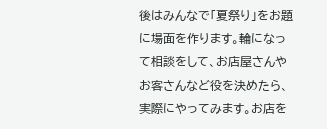後はみんなで「夏祭り」をお題に場面を作ります。輪になって相談をして、お店屋さんやお客さんなど役を決めたら、実際にやってみます。お店を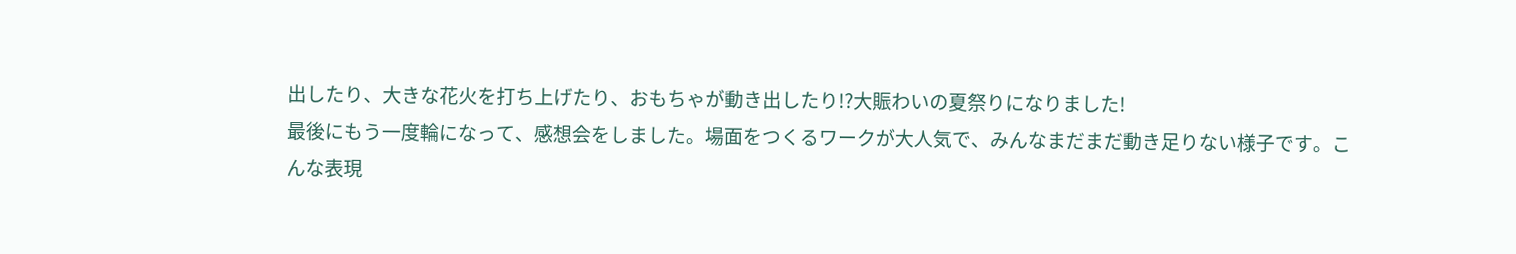出したり、大きな花火を打ち上げたり、おもちゃが動き出したり!?大賑わいの夏祭りになりました!
最後にもう一度輪になって、感想会をしました。場面をつくるワークが大人気で、みんなまだまだ動き足りない様子です。こんな表現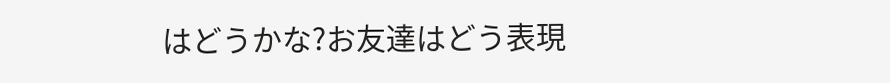はどうかな?お友達はどう表現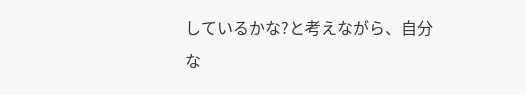しているかな?と考えながら、自分な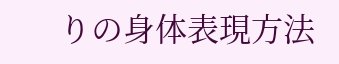りの身体表現方法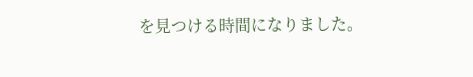を見つける時間になりました。